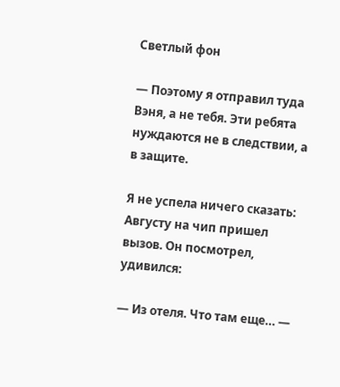Светлый фон

— Поэтому я отправил туда Вэня, а не тебя. Эти ребята нуждаются не в следствии, а в защите.

Я не успела ничего сказать: Августу на чип пришел вызов. Он посмотрел, удивился:

— Из отеля. Что там еще… —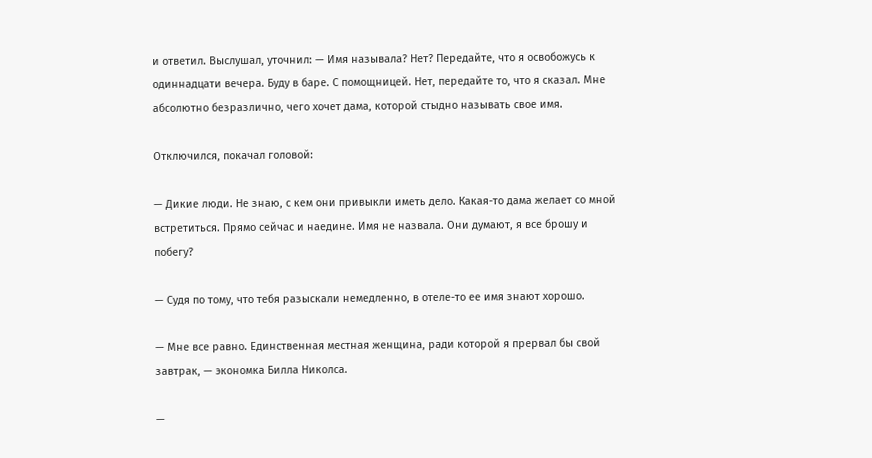и ответил. Выслушал, уточнил: — Имя называла? Нет? Передайте, что я освобожусь к одиннадцати вечера. Буду в баре. С помощницей. Нет, передайте то, что я сказал. Мне абсолютно безразлично, чего хочет дама, которой стыдно называть свое имя.

Отключился, покачал головой:

— Дикие люди. Не знаю, с кем они привыкли иметь дело. Какая-то дама желает со мной встретиться. Прямо сейчас и наедине. Имя не назвала. Они думают, я все брошу и побегу?

— Судя по тому, что тебя разыскали немедленно, в отеле-то ее имя знают хорошо.

— Мне все равно. Единственная местная женщина, ради которой я прервал бы свой завтрак, — экономка Билла Николса.

—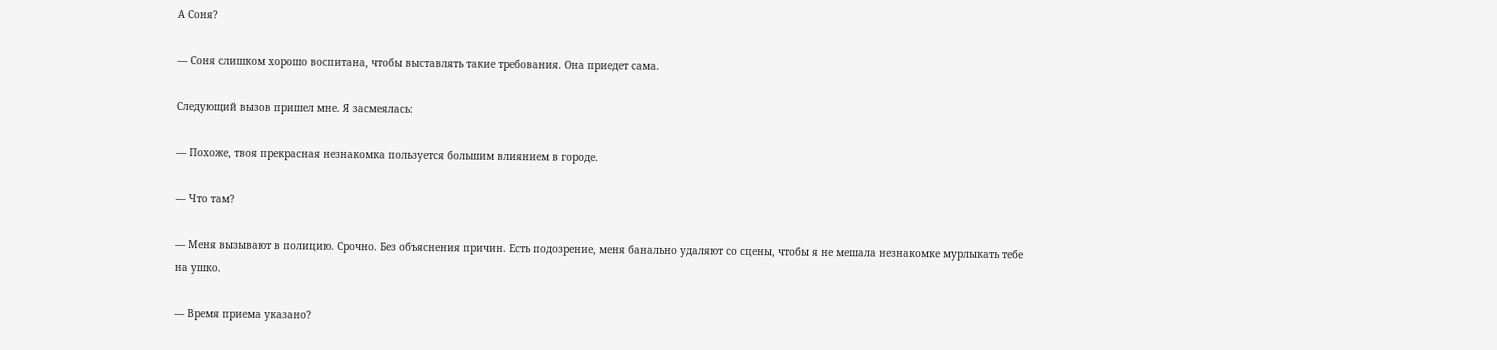А Соня?

— Соня слишком хорошо воспитана, чтобы выставлять такие требования. Она приедет сама.

Следующий вызов пришел мне. Я засмеялась:

— Похоже, твоя прекрасная незнакомка пользуется большим влиянием в городе.

— Что там?

— Меня вызывают в полицию. Срочно. Без объяснения причин. Есть подозрение, меня банально удаляют со сцены, чтобы я не мешала незнакомке мурлыкать тебе на ушко.

— Время приема указано?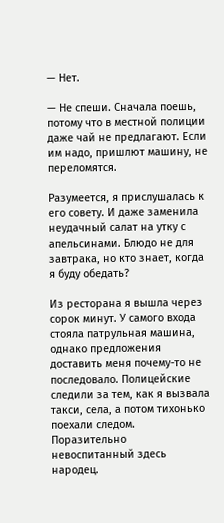— Нет.

— Не спеши. Сначала поешь, потому что в местной полиции даже чай не предлагают. Если им надо, пришлют машину, не переломятся.

Разумеется, я прислушалась к его совету. И даже заменила неудачный салат на утку с апельсинами. Блюдо не для завтрака, но кто знает, когда я буду обедать?

Из ресторана я вышла через сорок минут. У самого входа стояла патрульная машина, однако предложения доставить меня почему-то не последовало. Полицейские следили за тем, как я вызвала такси, села, а потом тихонько поехали следом. Поразительно невоспитанный здесь народец.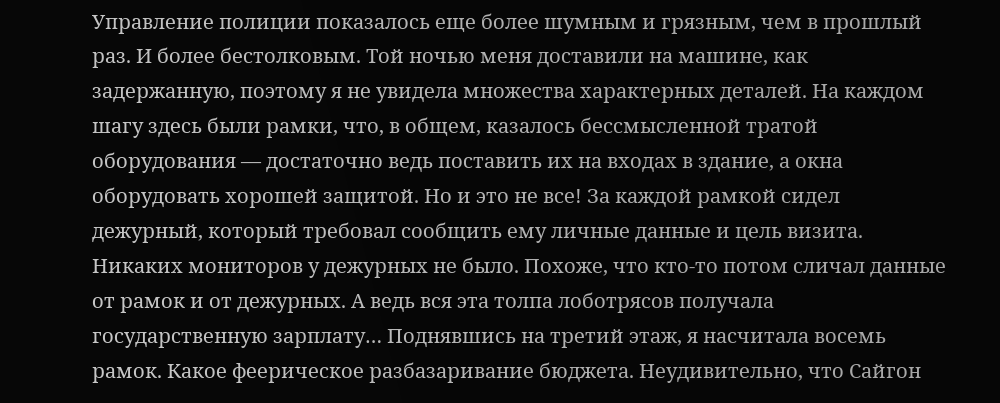Управление полиции показалось еще более шумным и грязным, чем в прошлый раз. И более бестолковым. Той ночью меня доставили на машине, как задержанную, поэтому я не увидела множества характерных деталей. На каждом шагу здесь были рамки, что, в общем, казалось бессмысленной тратой оборудования — достаточно ведь поставить их на входах в здание, а окна оборудовать хорошей защитой. Но и это не все! За каждой рамкой сидел дежурный, который требовал сообщить ему личные данные и цель визита. Никаких мониторов у дежурных не было. Похоже, что кто-то потом сличал данные от рамок и от дежурных. А ведь вся эта толпа лоботрясов получала государственную зарплату… Поднявшись на третий этаж, я насчитала восемь рамок. Какое феерическое разбазаривание бюджета. Неудивительно, что Сайгон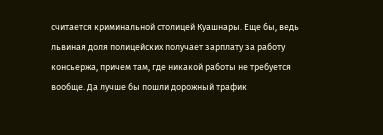считается криминальной столицей Куашнары. Еще бы, ведь львиная доля полицейских получает зарплату за работу консьержа, причем там, где никакой работы не требуется вообще. Да лучше бы пошли дорожный трафик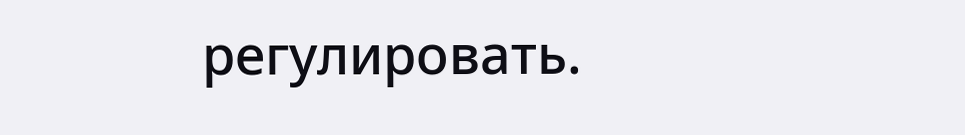регулировать.